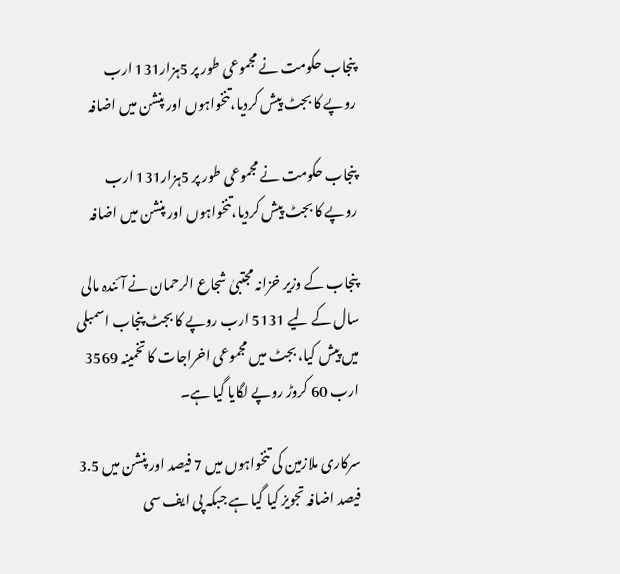پنجاب حکومت نے مجموعی طور پر 5ہزار131 ارب روپے کا بجٹ پیش کردیا،تنخواہوں اور پنشن میں اضافہ

پنجاب حکومت نے مجموعی طور پر 5ہزار131 ارب روپے کا بجٹ پیش کردیا،تنخواہوں اور پنشن میں اضافہ

پنجاب کے وزیر خزانہ مجتبیٰ شجاع الرحمان نے آئندہ مالی سال کے لیے 5131 ارب روپے کا بجٹ پنجاب اسمبلی میں پیش کیا، بجٹ میں مجموعی اخراجات کا تخمینہ 3569 ارب 60 کروڑ روپے لگایا گیا ہے۔

سرکاری ملازمین کی تنخواہوں میں 7 فیصد اور پنشن میں 3.5 فیصد اضافہ تجویز کیا گیا ہے جبکہ پی ایف سی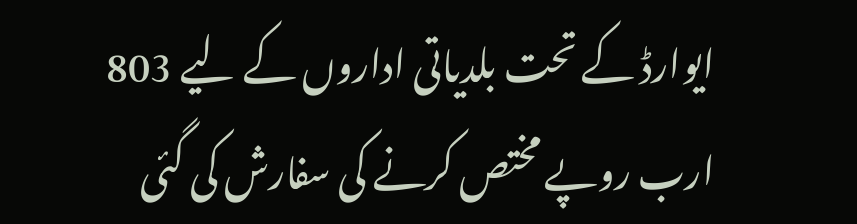ایوارڈ کے تحت بلدیاتی اداروں کے لیے 803 ارب روپے مختص کرنے کی سفارش کی گئی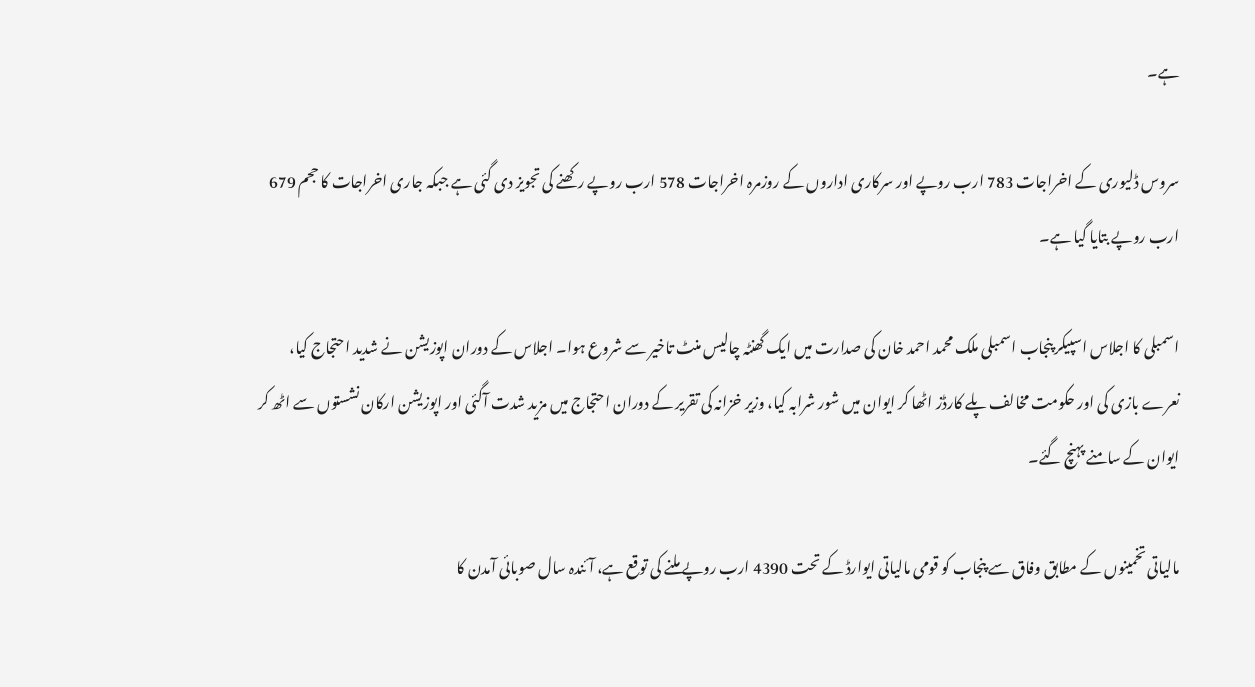ہے۔

سروس ڈلیوری کے اخراجات 783 ارب روپے اور سرکاری اداروں کے روزمرہ اخراجات 578 ارب روپے رکھنے کی تجویز دی گئی ہے جبکہ جاری اخراجات کا حجم 679 ارب روپے بتایا گیا ہے۔

اسمبلی کا اجلاس اسپیکر پنجاب اسمبلی ملک محمد احمد خان کی صدارت میں ایک گھنٹہ چالیس منٹ تاخیر سے شروع ہوا۔ اجلاس کے دوران اپوزیشن نے شدید احتجاج کیا، نعرے بازی کی اور حکومت مخالف پلے کارڈز اٹھا کر ایوان میں شور شرابہ کیا، وزیر خزانہ کی تقریر کے دوران احتجاج میں مزید شدت آگئی اور اپوزیشن ارکان نشستوں سے اٹھ کر ایوان کے سامنے پہنچ گئے۔

مالیاتی تخمینوں کے مطابق وفاق سے پنجاب کو قومی مالیاتی ایوارڈ کے تحت 4390 ارب روپے ملنے کی توقع ہے، آئندہ سال صوبائی آمدن کا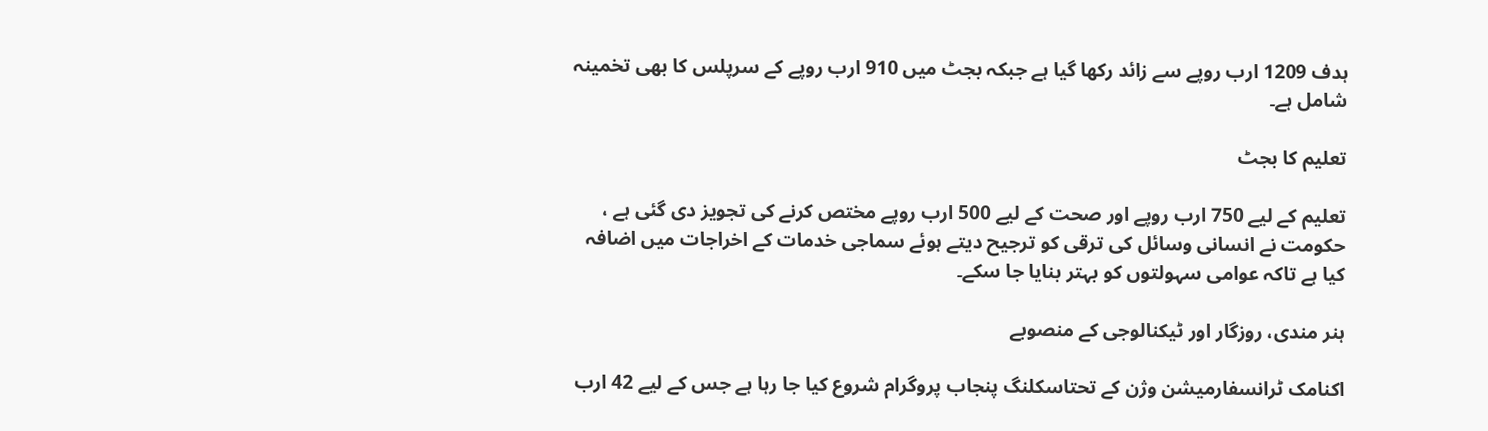ہدف 1209 ارب روپے سے زائد رکھا گیا ہے جبکہ بجٹ میں 910 ارب روپے کے سرپلس کا بھی تخمینہ شامل ہے۔

تعلیم کا بجٹ

تعلیم کے لیے 750 ارب روپے اور صحت کے لیے 500 ارب روپے مختص کرنے کی تجویز دی گئی ہے ، حکومت نے انسانی وسائل کی ترقی کو ترجیح دیتے ہوئے سماجی خدمات کے اخراجات میں اضافہ کیا ہے تاکہ عوامی سہولتوں کو بہتر بنایا جا سکے۔

ہنر مندی، روزگار اور ٹیکنالوجی کے منصوبے

اکنامک ٹرانسفارمیشن وژن کے تحتاسکلنگ پنجاب پروگرام شروع کیا جا رہا ہے جس کے لیے 42 ارب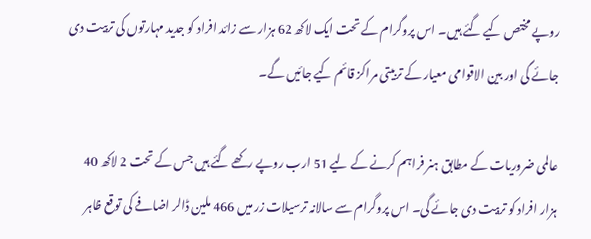روپے مختص کیے گئے ہیں۔ اس پروگرام کے تحت ایک لاکھ 62 ہزار سے زائد افراد کو جدید مہارتوں کی تربیت دی جائے گی اور بین الاقوامی معیار کے تربیتی مراکز قائم کیے جائیں گے۔

عالمی ضروریات کے مطابق ہنر فراہم کرنے کے لیے 51 ارب روپے رکھے گئے ہیں جس کے تحت 2 لاکھ 40 ہزار افراد کو تربیت دی جائے گی۔ اس پروگرام سے سالانہ ترسیلات زر میں 466 ملین ڈالر اضافے کی توقع ظاہر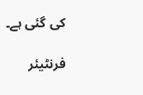کی گئی ہے۔

فرنٹیئر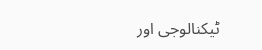ٹیکنالوجی اور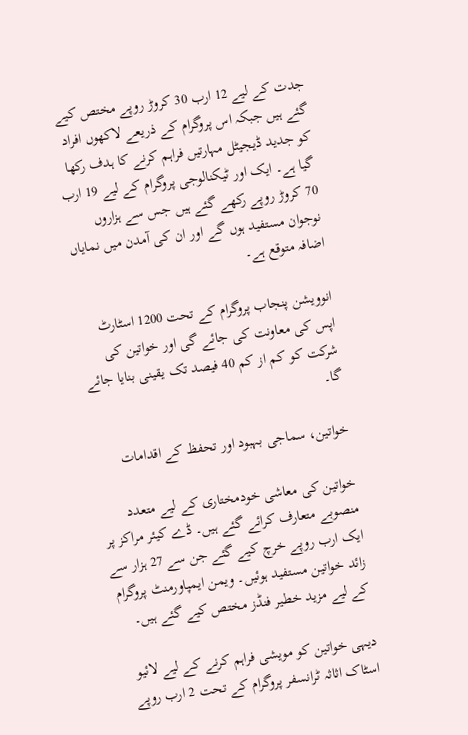جدت کے لیے 12 ارب 30 کروڑ روپے مختص کیے گئے ہیں جبکہ اس پروگرام کے ذریعے لاکھوں افراد کو جدید ڈیجیٹل مہارتیں فراہم کرنے کا ہدف رکھا گیا ہے۔ ایک اور ٹیکنالوجی پروگرام کے لیے 19 ارب 70 کروڑ روپے رکھے گئے ہیں جس سے ہزاروں نوجوان مستفید ہوں گے اور ان کی آمدن میں نمایاں اضافہ متوقع ہے۔

انوویشن پنجاب پروگرام کے تحت 1200 اسٹارٹ اپس کی معاونت کی جائے گی اور خواتین کی شرکت کو کم از کم 40 فیصد تک یقینی بنایا جائے گا۔

خواتین، سماجی بہبود اور تحفظ کے اقدامات

خواتین کی معاشی خودمختاری کے لیے متعدد منصوبے متعارف کرائے گئے ہیں۔ ڈے کیئر مراکز پر ایک ارب روپے خرچ کیے گئے جن سے 27 ہزار سے زائد خواتین مستفید ہوئیں۔ ویمن ایمپاورمنٹ پروگرام کے لیے مزید خطیر فنڈز مختص کیے گئے ہیں۔

دیہی خواتین کو مویشی فراہم کرنے کے لیے لائیو اسٹاک اثاثہ ٹرانسفر پروگرام کے تحت 2 ارب روپے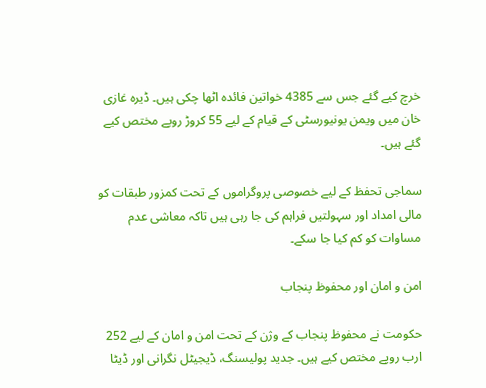خرچ کیے گئے جس سے 4385 خواتین فائدہ اٹھا چکی ہیں۔ ڈیرہ غازی خان میں ویمن یونیورسٹی کے قیام کے لیے 55 کروڑ روپے مختص کیے گئے ہیں۔

سماجی تحفظ کے لیے خصوصی پروگراموں کے تحت کمزور طبقات کو مالی امداد اور سہولتیں فراہم کی جا رہی ہیں تاکہ معاشی عدم مساوات کو کم کیا جا سکے۔

امن و امان اور محفوظ پنجاب

حکومت نے محفوظ پنجاب کے وژن کے تحت امن و امان کے لیے 252 ارب روپے مختص کیے ہیں۔ جدید پولیسنگ، ڈیجیٹل نگرانی اور ڈیٹا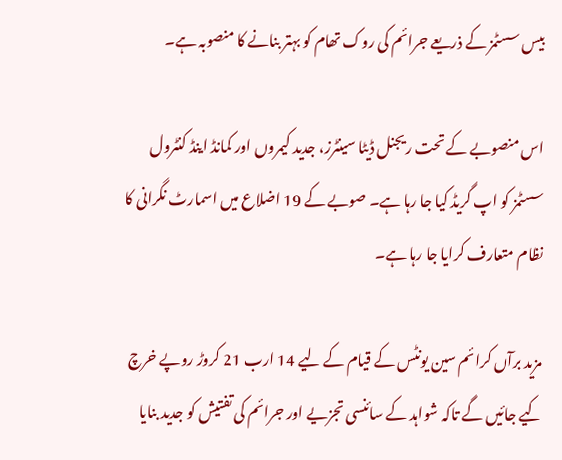بیس سسٹمز کے ذریعے جرائم کی روک تھام کو بہتر بنانے کا منصوبہ ہے۔

اس منصوبے کے تحت ریجنل ڈیٹا سینٹرز، جدید کیمروں اور کمانڈ اینڈ کنٹرول سسٹمز کو اپ گریڈ کیا جا رہا ہے۔ صوبے کے 19 اضلاع میں اسمارٹ نگرانی کا نظام متعارف کرایا جا رہا ہے۔

مزید برآں کرائم سین یونٹس کے قیام کے لیے 14 ارب 21 کروڑ روپے خرچ کیے جائیں گے تاکہ شواہد کے سائنسی تجزیے اور جرائم کی تفتیش کو جدید بنایا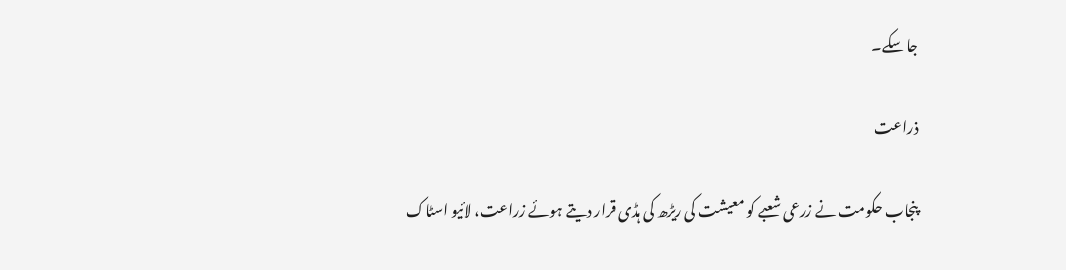جا سکے۔

ذراعت

پنجاب حکومت نے زرعی شعبے کو معیشت کی ریڑھ کی ہڈی قرار دیتے ہوئے زراعت، لائیو اسٹاک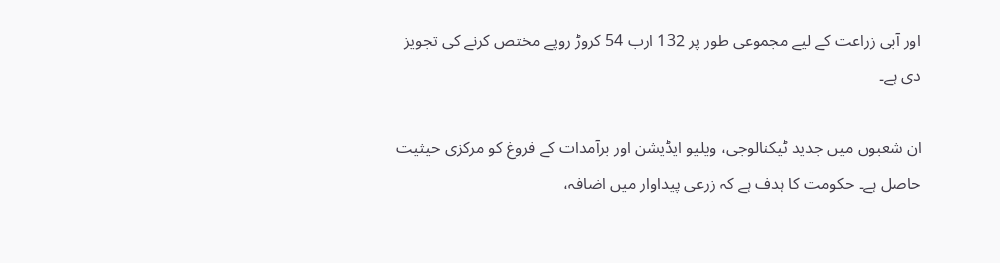اور آبی زراعت کے لیے مجموعی طور پر 132 ارب 54 کروڑ روپے مختص کرنے کی تجویز دی ہے۔

ان شعبوں میں جدید ٹیکنالوجی، ویلیو ایڈیشن اور برآمدات کے فروغ کو مرکزی حیثیت حاصل ہے۔ حکومت کا ہدف ہے کہ زرعی پیداوار میں اضافہ،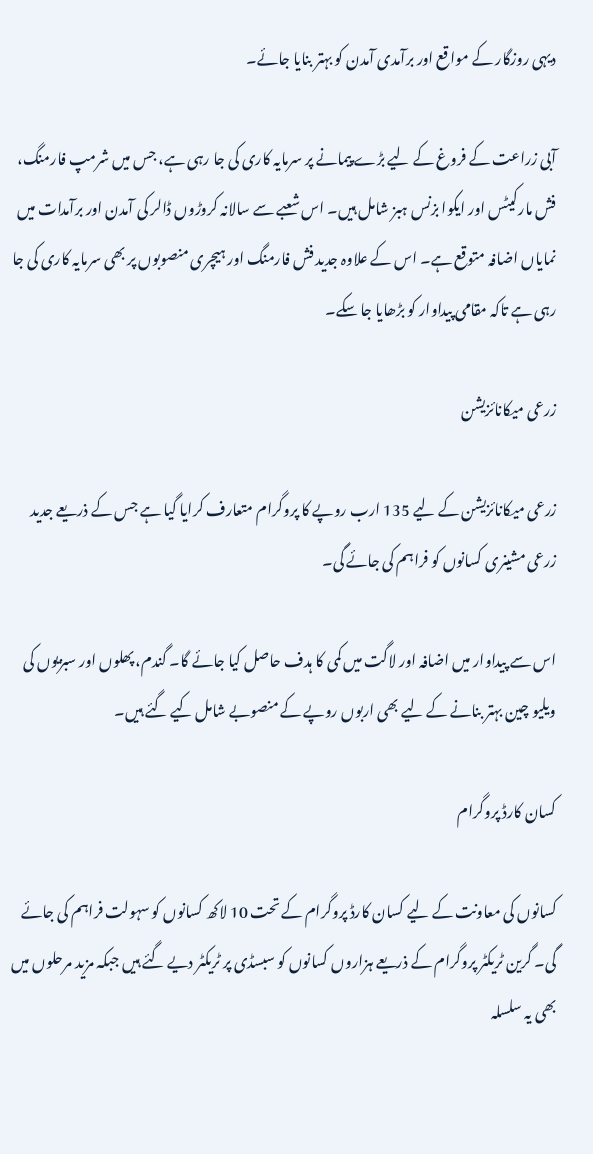دیہی روزگار کے مواقع اور برآمدی آمدن کو بہتر بنایا جائے۔

آبی زراعت کے فروغ کے لیے بڑے پیمانے پر سرمایہ کاری کی جا رہی ہے، جس میں شرمپ فارمنگ، فش مارکیٹس اور ایکوا بزنس ہبز شامل ہیں۔ اس شعبے سے سالانہ کروڑوں ڈالر کی آمدن اور برآمدات میں نمایاں اضافہ متوقع ہے۔ اس کے علاوہ جدید فش فارمنگ اور ہیچری منصوبوں پر بھی سرمایہ کاری کی جا رہی ہے تاکہ مقامی پیداوار کو بڑھایا جا سکے۔

زرعی میکانائزیشن

زرعی میکانائزیشن کے لیے 135 ارب روپے کا پروگرام متعارف کرایا گیا ہے جس کے ذریعے جدید زرعی مشینری کسانوں کو فراہم کی جائے گی۔

اس سے پیداوار میں اضافہ اور لاگت میں کمی کا ہدف حاصل کیا جائے گا۔ گندم، پھلوں اور سبزیوں کی ویلیو چین بہتر بنانے کے لیے بھی اربوں روپے کے منصوبے شامل کیے گئے ہیں۔

کسان کارڈ پروگرام

کسانوں کی معاونت کے لیے کسان کارڈ پروگرام کے تحت 10 لاکھ کسانوں کو سہولت فراہم کی جائے گی۔ گرین ٹریکٹر پروگرام کے ذریعے ہزاروں کسانوں کو سبسڈی پر ٹریکٹر دیے گئے ہیں جبکہ مزید مرحلوں میں بھی یہ سلسلہ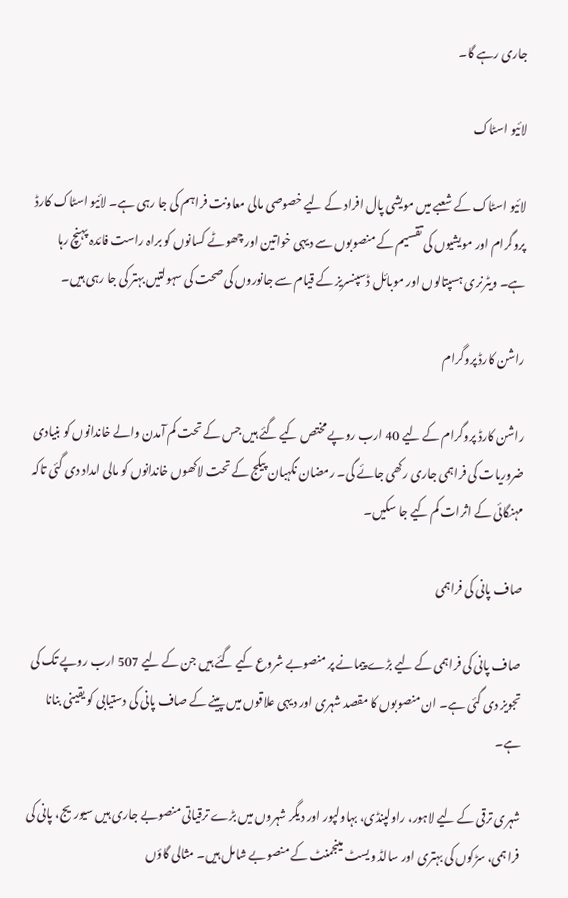جاری رہے گا۔

لائیو اسٹاک

لائیو اسٹاک کے شعبے میں مویشی پال افراد کے لیے خصوصی مالی معاونت فراہم کی جا رہی ہے۔ لائیو اسٹاک کارڈ پروگرام اور مویشیوں کی تقسیم کے منصوبوں سے دیہی خواتین اور چھوٹے کسانوں کو براہ راست فائدہ پہنچ رہا ہے۔ ویٹرنری ہسپتالوں اور موبائل ڈسپنسریز کے قیام سے جانوروں کی صحت کی سہولتیں بہتر کی جا رہی ہیں۔

راشن کارڈ پروگرام

راشن کارڈ پروگرام کے لیے 40 ارب روپے مختص کیے گئے ہیں جس کے تحت کم آمدن والے خاندانوں کو بنیادی ضروریات کی فراہمی جاری رکھی جائے گی۔ رمضان نگہبان پیکج کے تحت لاکھوں خاندانوں کو مالی امداد دی گئی تاکہ مہنگائی کے اثرات کم کیے جا سکیں۔

صاف پانی کی فراہمی

صاف پانی کی فراہمی کے لیے بڑے پیمانے پر منصوبے شروع کیے گئے ہیں جن کے لیے 507 ارب روپے تک کی تجویز دی گئی ہے۔ ان منصوبوں کا مقصد شہری اور دیہی علاقوں میں پینے کے صاف پانی کی دستیابی کو یقینی بنانا ہے۔

شہری ترقی کے لیے لاہور، راولپنڈی، بہاولپور اور دیگر شہروں میں بڑے ترقیاتی منصوبے جاری ہیں سیوریج، پانی کی فراہمی، سڑکوں کی بہتری اور سالڈ ویسٹ مینجمنٹ کے منصوبے شامل ہیں۔ مثالی گاؤں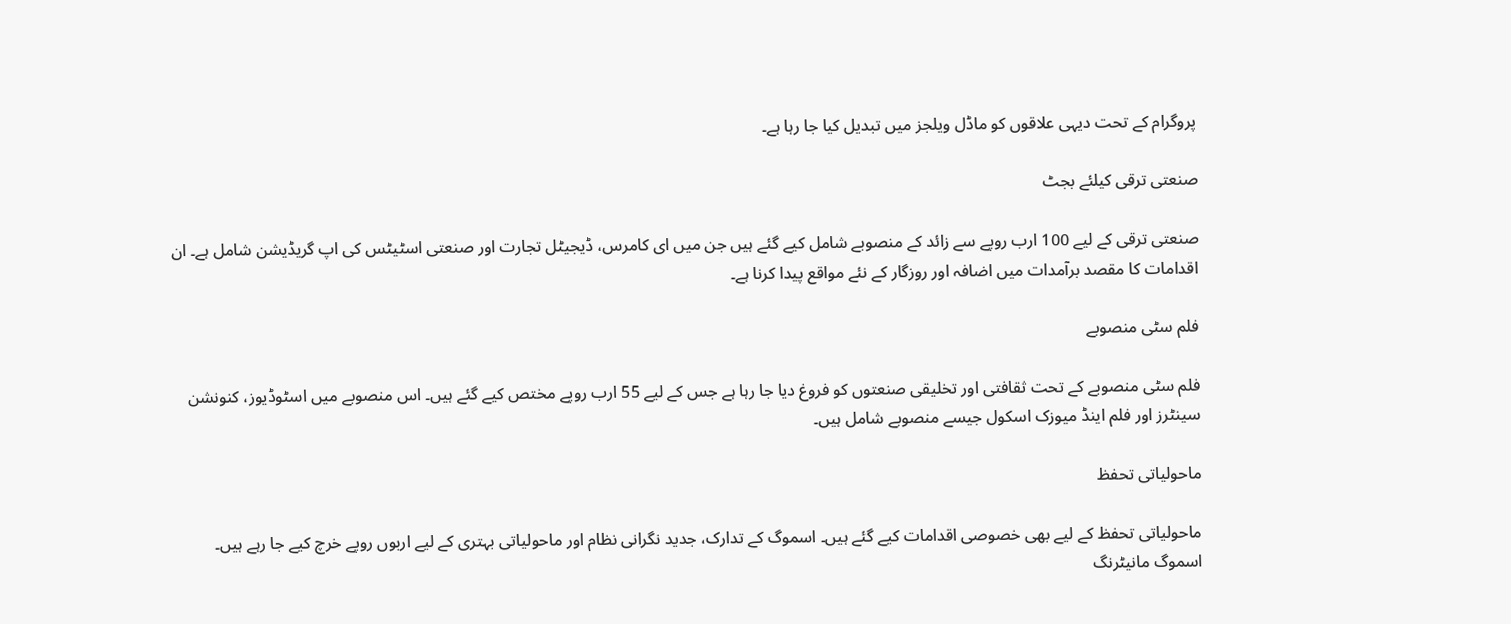پروگرام کے تحت دیہی علاقوں کو ماڈل ویلجز میں تبدیل کیا جا رہا ہے۔

صنعتی ترقی کیلئے بجٹ

صنعتی ترقی کے لیے 100 ارب روپے سے زائد کے منصوبے شامل کیے گئے ہیں جن میں ای کامرس، ڈیجیٹل تجارت اور صنعتی اسٹیٹس کی اپ گریڈیشن شامل ہے۔ ان اقدامات کا مقصد برآمدات میں اضافہ اور روزگار کے نئے مواقع پیدا کرنا ہے۔

فلم سٹی منصوبے

فلم سٹی منصوبے کے تحت ثقافتی اور تخلیقی صنعتوں کو فروغ دیا جا رہا ہے جس کے لیے 55 ارب روپے مختص کیے گئے ہیں۔ اس منصوبے میں اسٹوڈیوز، کنونشن سینٹرز اور فلم اینڈ میوزک اسکول جیسے منصوبے شامل ہیں۔

ماحولیاتی تحفظ

ماحولیاتی تحفظ کے لیے بھی خصوصی اقدامات کیے گئے ہیں۔ اسموگ کے تدارک، جدید نگرانی نظام اور ماحولیاتی بہتری کے لیے اربوں روپے خرچ کیے جا رہے ہیں۔ اسموگ مانیٹرنگ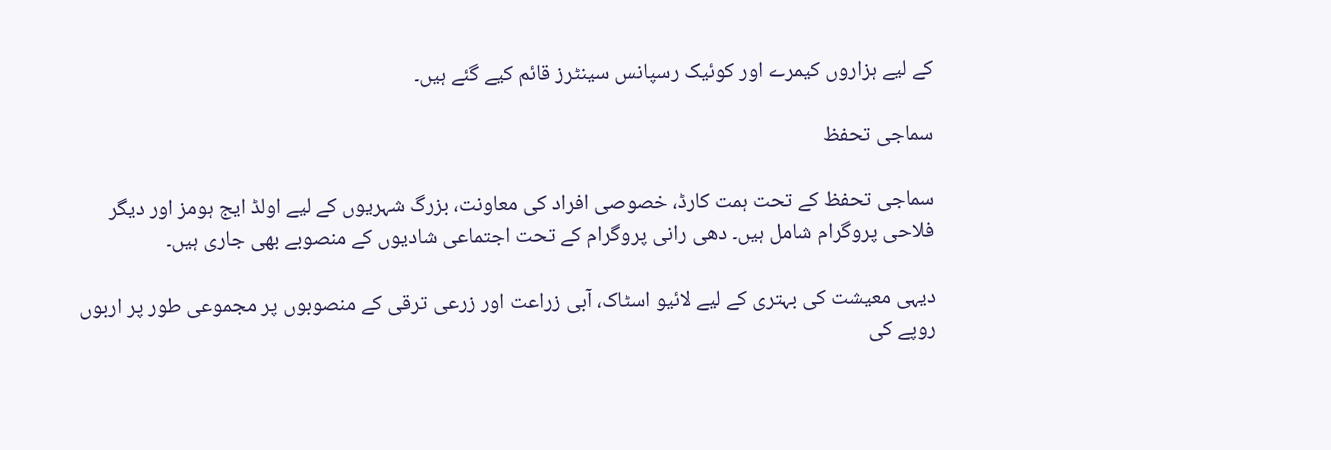کے لیے ہزاروں کیمرے اور کوئیک رسپانس سینٹرز قائم کیے گئے ہیں۔

سماجی تحفظ

سماجی تحفظ کے تحت ہمت کارڈ، خصوصی افراد کی معاونت، بزرگ شہریوں کے لیے اولڈ ایج ہومز اور دیگر فلاحی پروگرام شامل ہیں۔ دھی رانی پروگرام کے تحت اجتماعی شادیوں کے منصوبے بھی جاری ہیں۔

دیہی معیشت کی بہتری کے لیے لائیو اسٹاک، آبی زراعت اور زرعی ترقی کے منصوبوں پر مجموعی طور پر اربوں روپے کی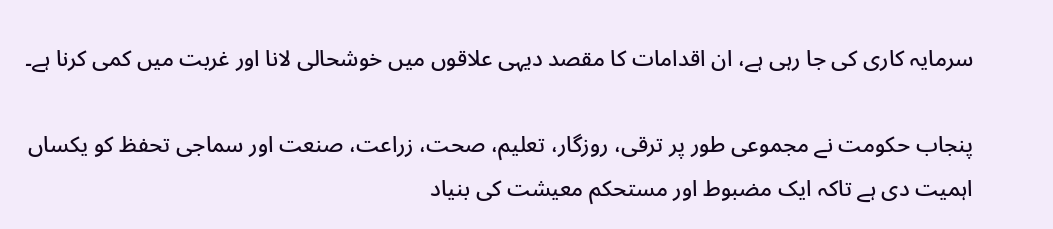سرمایہ کاری کی جا رہی ہے، ان اقدامات کا مقصد دیہی علاقوں میں خوشحالی لانا اور غربت میں کمی کرنا ہے۔

پنجاب حکومت نے مجموعی طور پر ترقی، روزگار، تعلیم، صحت، زراعت، صنعت اور سماجی تحفظ کو یکساں اہمیت دی ہے تاکہ ایک مضبوط اور مستحکم معیشت کی بنیاد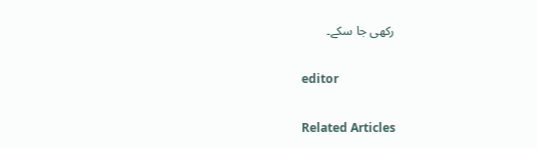رکھی جا سکے۔

editor

Related Articles